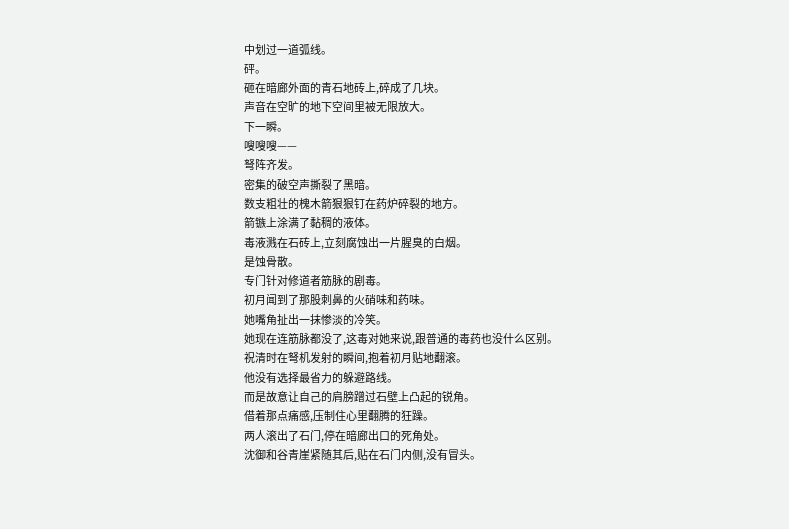中划过一道弧线。
砰。
砸在暗廊外面的青石地砖上,碎成了几块。
声音在空旷的地下空间里被无限放大。
下一瞬。
嗖嗖嗖——
弩阵齐发。
密集的破空声撕裂了黑暗。
数支粗壮的槐木箭狠狠钉在药炉碎裂的地方。
箭镞上涂满了黏稠的液体。
毒液溅在石砖上,立刻腐蚀出一片腥臭的白烟。
是蚀骨散。
专门针对修道者筋脉的剧毒。
初月闻到了那股刺鼻的火硝味和药味。
她嘴角扯出一抹惨淡的冷笑。
她现在连筋脉都没了,这毒对她来说,跟普通的毒药也没什么区别。
祝清时在弩机发射的瞬间,抱着初月贴地翻滚。
他没有选择最省力的躲避路线。
而是故意让自己的肩膀蹭过石壁上凸起的锐角。
借着那点痛感,压制住心里翻腾的狂躁。
两人滚出了石门,停在暗廊出口的死角处。
沈御和谷青崖紧随其后,贴在石门内侧,没有冒头。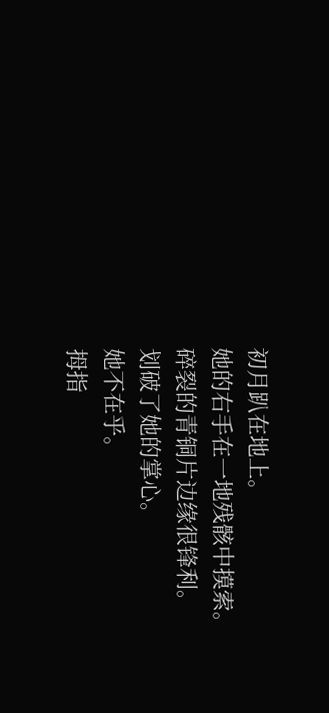初月趴在地上。
她的右手在一地残骸中摸索。
碎裂的青铜片边缘很锋利。
划破了她的掌心。
她不在乎。
拇指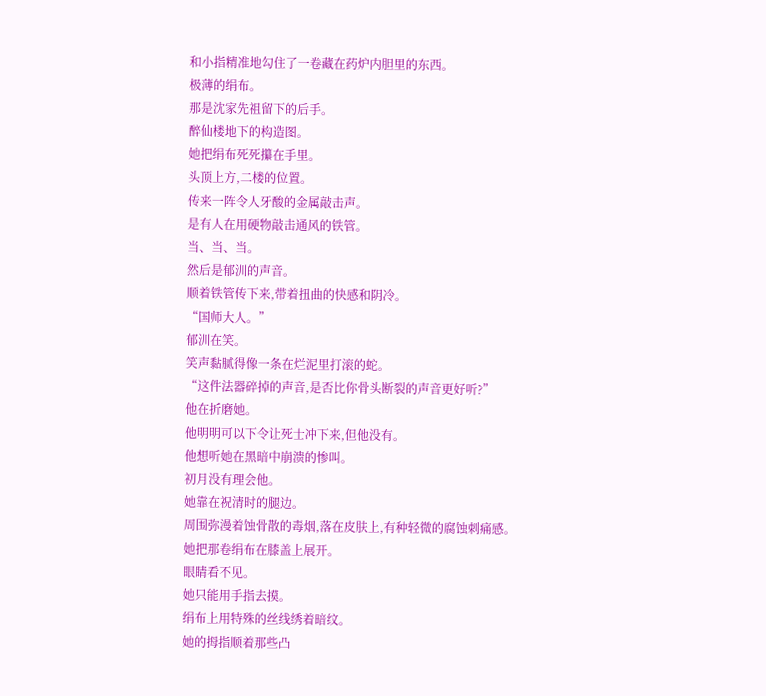和小指精准地勾住了一卷藏在药炉内胆里的东西。
极薄的绢布。
那是沈家先祖留下的后手。
醉仙楼地下的构造图。
她把绢布死死攥在手里。
头顶上方,二楼的位置。
传来一阵令人牙酸的金属敲击声。
是有人在用硬物敲击通风的铁管。
当、当、当。
然后是郁汌的声音。
顺着铁管传下来,带着扭曲的快感和阴冷。
“国师大人。”
郁汌在笑。
笑声黏腻得像一条在烂泥里打滚的蛇。
“这件法器碎掉的声音,是否比你骨头断裂的声音更好听?”
他在折磨她。
他明明可以下令让死士冲下来,但他没有。
他想听她在黑暗中崩溃的惨叫。
初月没有理会他。
她靠在祝清时的腿边。
周围弥漫着蚀骨散的毒烟,落在皮肤上,有种轻微的腐蚀刺痛感。
她把那卷绢布在膝盖上展开。
眼睛看不见。
她只能用手指去摸。
绢布上用特殊的丝线绣着暗纹。
她的拇指顺着那些凸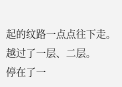起的纹路一点点往下走。
越过了一层、二层。
停在了一